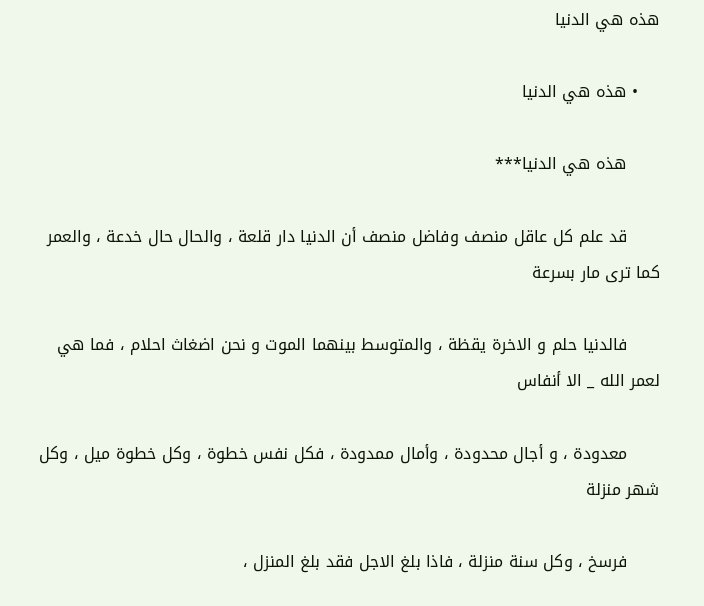هذه هي الدنيا

    • هذه هي الدنيا

      هذه هي الدنيا***

      قد علم كل عاقل منصف وفاضل منصف أن الدنيا دار قلعة ، والحال حال خدعة ، والعمر كما ترى مار بسرعة

      فالدنيا حلم و الاخرة يقظة ، والمتوسط بينهما الموت و نحن اضغاث احلام ، فما هي لعمر الله _ الا أنفاس

      معدودة ، و أجال محدودة ، وأمال ممدودة ، فكل نفس خطوة ، وكل خطوة ميل ، وكل شهر منزلة

      فرسخ ، وكل سنة منزلة ، فاذا بلغ الاجل فقد بلغ المنزل ،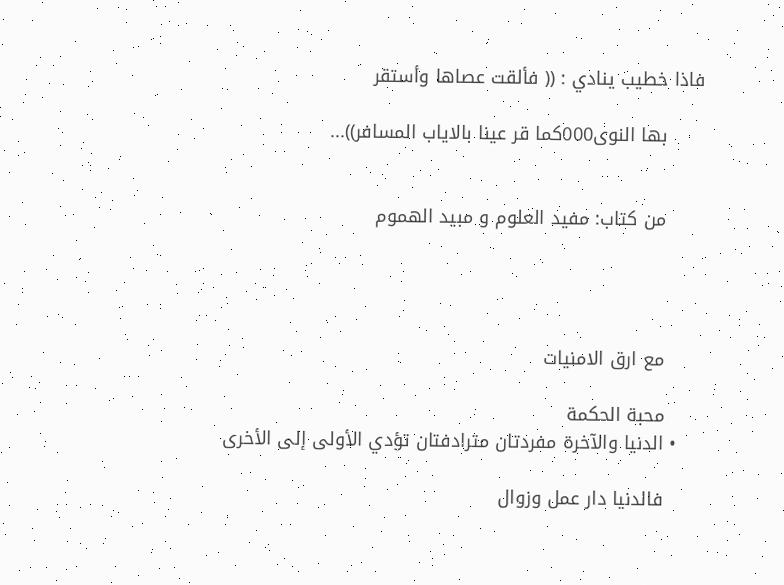فاذا خطيب ينادي : (( فألقت عصاها وأستقر

      بها النوى000كما قر عينا بالاياب المسافر))...


      من كتاب: مفيد العلوم و مبيد الهموم




      مع ارق الامنيات

      محبة الحكمة
    • الدنيا والآخرة مفردتان مترادفتان تؤدي الأولى إلى الأخرى

      فالدنيا دار عمل وزوال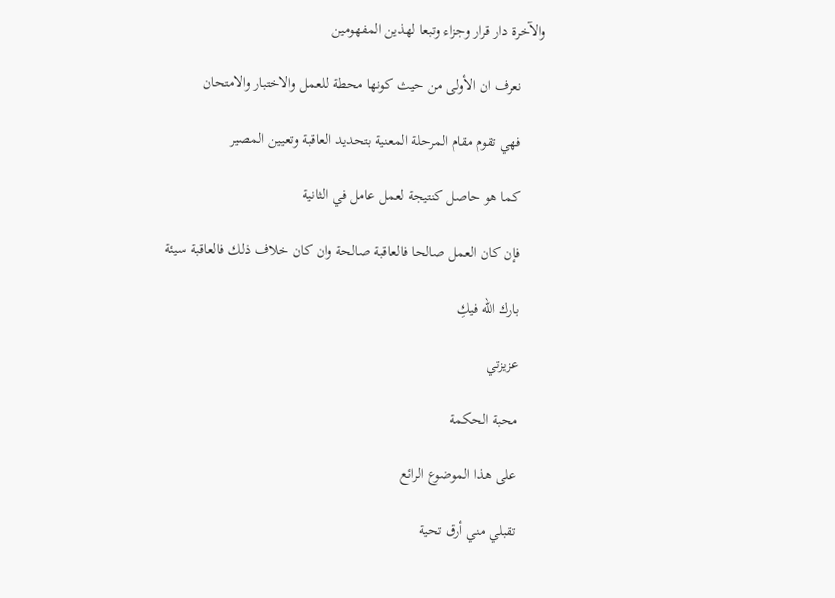والآخرة دار قرار وجزاء وتبعا لهذين المفهومين

      نعرف ان الأولى من حيث كونها محطة للعمل والاختبار والامتحان

      فهي تقوم مقام المرحلة المعنية بتحديد العاقبة وتعيين المصير

      كما هو حاصل كنتيجة لعمل عامل في الثانية

      فإن كان العمل صالحا فالعاقبة صالحة وان كان خلاف ذلك فالعاقبة سيئة

      بارك الله فيكِ

      عزيزتي

      محبة الحكمة

      على هذا الموضوع الرائع

      تقبلي مني أرق تحية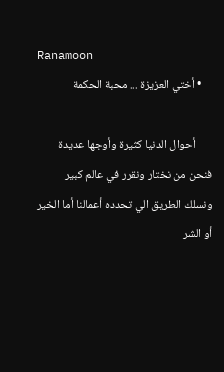Ranamoon
    • أختي العزيزة ... محبة الحكمة

      أحوال الدنيا كثيرة وأوجها عديدة فنحن من نختار ونقرر في عالم كبير ونسلك الطريق الي تحدده أعمالنا أما الخير أو الشر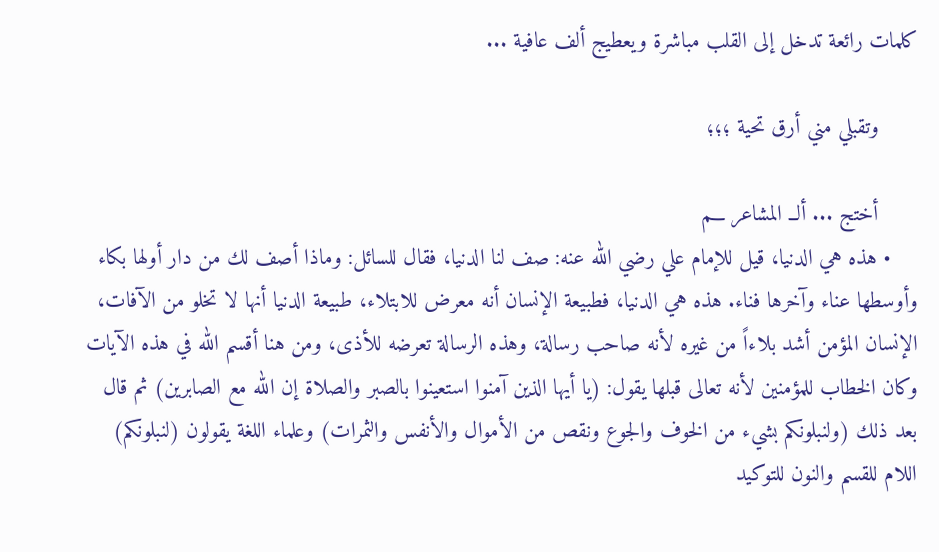كلمات رائعة تدخل إلى القلب مباشرة ويعطيج ألف عافية ...

      وتقبلي مني أرق تحية ؛؛؛

      أختج ... ألــ المشاعر ـــم
    • هذه هي الدنيا، قيل للإمام علي رضي الله عنه: صف لنا الدنيا، فقال للسائل: وماذا أصف لك من دار أولها بكاء وأوسطها عناء وآخرها فناء. هذه هي الدنيا، فطبيعة الإنسان أنه معرض للابتلاء، طبيعة الدنيا أنها لا تخلو من الآفات، الإنسان المؤمن أشد بلاءاً من غيره لأنه صاحب رسالة، وهذه الرسالة تعرضه للأذى، ومن هنا أقسم الله في هذه الآيات وكان الخطاب للمؤمنين لأنه تعالى قبلها يقول: (يا أيها الذين آمنوا استعينوا بالصبر والصلاة إن الله مع الصابرين) ثم قال بعد ذلك (ولنبلونكم بشيء من الخوف والجوع ونقص من الأموال والأنفس والثمرات) وعلماء اللغة يقولون (لنبلونكم) اللام للقسم والنون للتوكيد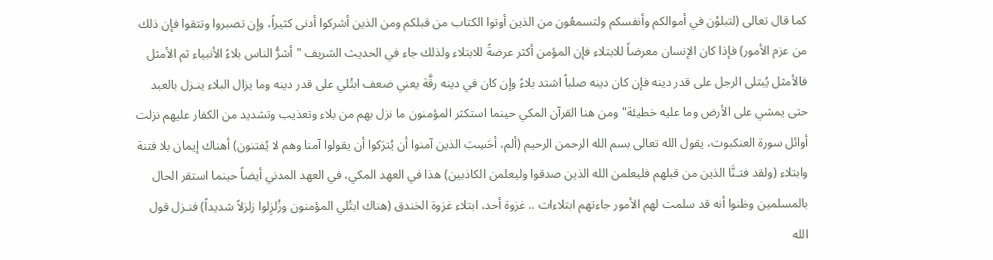كما قال تعالى (لتبلوُن في أموالكم وأنفسكم ولتسمعُون من الذين أوتوا الكتاب من قبلكم ومن الذين أشركوا أدنى كثيراً، وإن تصبروا وتتقوا فإن ذلك من عزم الأمور) فإذا كان الإنسان معرضاً للابتلاء فإن المؤمن أكثر عرضةً للابتلاء ولذلك جاء في الحديث الشريف "أشرُّ الناس بلاءً الأنبياء ثم الأمثل فالأمثل يُبتلى الرجل على قدر دينه فإن كان دينه صلباً اشتد بلاءً وإن كان في دينه رقَّة يعني ضعف ابتُلي على قدر دينه وما يزال البلاء ينـزل بالعبد حتى يمشي على الأرض وما عليه خطيئة" ومن هنا القرآن المكي حينما استكثر المؤمنون ما نزل بهم من بلاء وتعذيب وتشديد من الكفار عليهم نزلت أوائل سورة العنكبوت، يقول الله تعالى بسم الله الرحمن الرحيم (ألم، أحَسِبَ الذين آمنوا أن يُترَكوا أن يقولوا آمنا وهم لا يُفتنون) أهناك إيمان بلا فتنة وابتلاء (ولقد فتـنَّا الذين من قبلهم فليعلمن الله الذين صدقوا وليعلمن الكاذبين) هذا في العهد المكي، في العهد المدني أيضاً حينما استقر الحال بالمسلمين وظنوا أنه قد سلمت لهم الأمور جاءتهم ابتلاءات .. غزوة أحد، ابتلاء غزوة الخندق (هناك ابتُلي المؤمنون وزُلزِلوا زلزلاً شديداً) فنـزل قول الله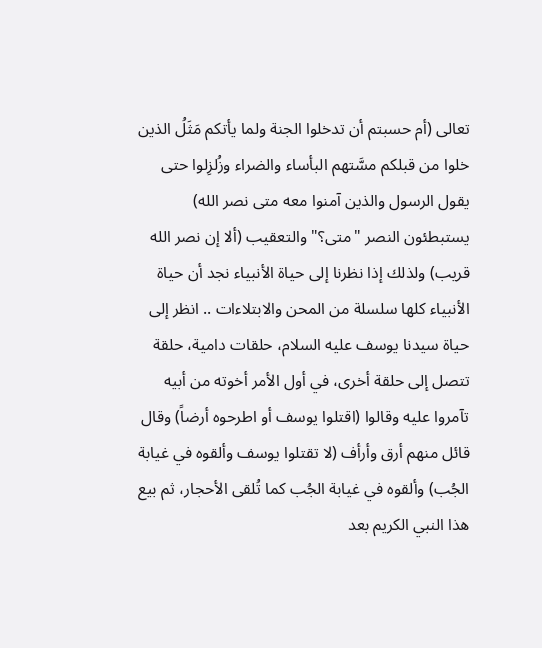تعالى (أم حسبتم أن تدخلوا الجنة ولما يأتكم مَثَلُ الذين خلوا من قبلكم مسَّتهم البأساء والضراء وزُلزِلوا حتى يقول الرسول والذين آمنوا معه متى نصر الله) يستبطئون النصر "متى؟" والتعقيب (ألا إن نصر الله قريب) ولذلك إذا نظرنا إلى حياة الأنبياء نجد أن حياة الأنبياء كلها سلسلة من المحن والابتلاءات .. انظر إلى حياة سيدنا يوسف عليه السلام، حلقات دامية، حلقة تتصل إلى حلقة أخرى، في أول الأمر أخوته من أبيه تآمروا عليه وقالوا (اقتلوا يوسف أو اطرحوه أرضاً) وقال قائل منهم أرق وأرأف (لا تقتلوا يوسف وألقوه في غيابة الجُب) وألقوه في غيابة الجُب كما تُلقى الأحجار، ثم بيع هذا النبي الكريم بعد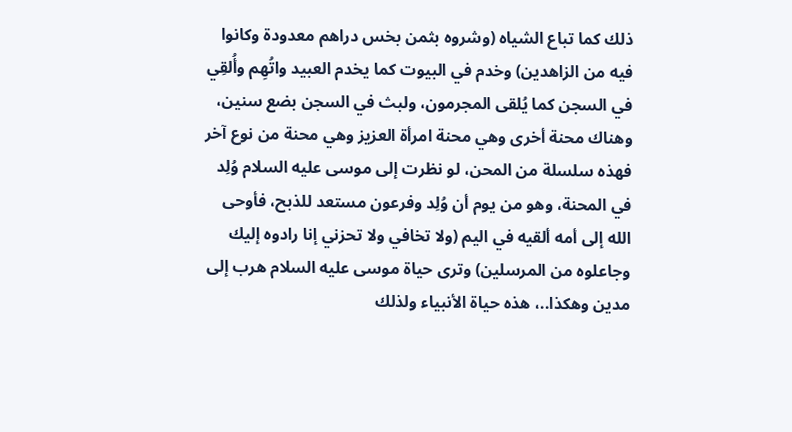ذلك كما تباع الشياه (وشروه بثمن بخس دراهم معدودة وكانوا فيه من الزاهدين) وخدم في البيوت كما يخدم العبيد واتُهِم وأُلقِي في السجن كما يُلقى المجرمون، ولبث في السجن بضع سنين، وهناك محنة أخرى وهي محنة امرأة العزيز وهي محنة من نوع آخر فهذه سلسلة من المحن، لو نظرت إلى موسى عليه السلام وُلِد في المحنة، وهو من يوم أن وُلِد وفرعون مستعد للذبح، فأوحى الله إلى أمه ألقيه في اليم (ولا تخافي ولا تحزني إنا رادوه إليك وجاعلوه من المرسلين) وترى حياة موسى عليه السلام هرب إلى مدين وهكذا..، هذه حياة الأنبياء ولذلك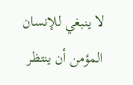لا ينبغي للإنسان المؤمن أن ينتظر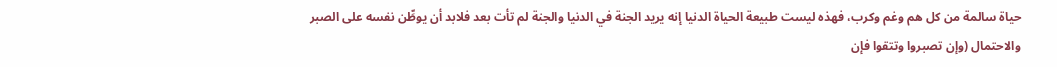حياة سالمة من كل هم وغم وكرب، فهذه ليست طبيعة الحياة الدنيا إنه يريد الجنة في الدنيا والجنة لم تأت بعد فلابد أن يوطِّن نفسه على الصبر والاحتمال (وإن تصبروا وتتقوا فإن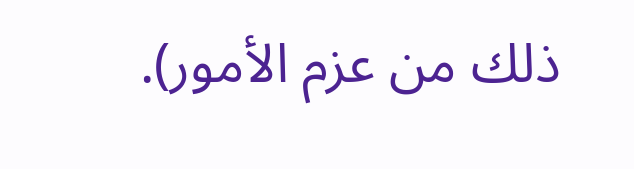ذلك من عزم الأمور).